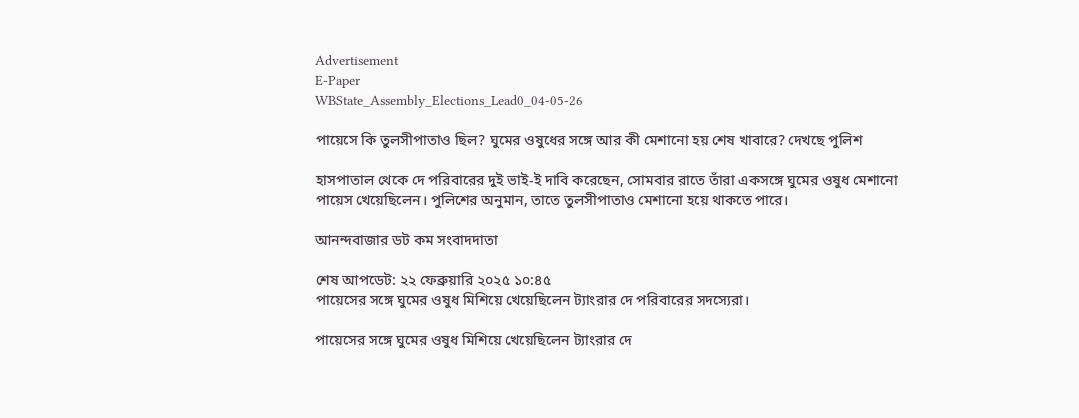Advertisement
E-Paper
WBState_Assembly_Elections_Lead0_04-05-26

পায়েসে কি তুলসীপাতাও ছিল? ঘুমের ওষুধের সঙ্গে আর কী মেশানো হয় শেষ খাবারে? দেখছে পুলিশ

হাসপাতাল থেকে দে পরিবারের দুই ভাই-ই দাবি করেছেন, সোমবার রাতে তাঁরা একসঙ্গে ঘুমের ওষুধ মেশানো পায়েস খেয়েছিলেন। পুলিশের অনুমান, তাতে তুলসীপাতাও মেশানো হয়ে থাকতে পারে।

আনন্দবাজার ডট কম সংবাদদাতা

শেষ আপডেট: ২২ ফেব্রুয়ারি ২০২৫ ১০:৪৫
পায়েসের সঙ্গে ঘুমের ওষুধ মিশিয়ে খেয়েছিলেন ট্যাংরার দে পরিবারের সদস্যেরা।

পায়েসের সঙ্গে ঘুমের ওষুধ মিশিয়ে খেয়েছিলেন ট্যাংরার দে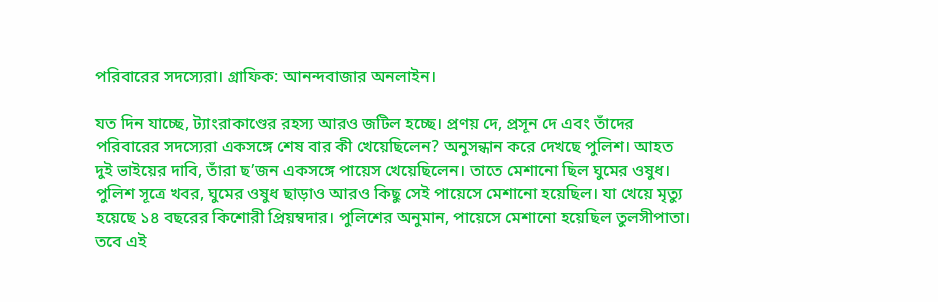পরিবারের সদস্যেরা। গ্রাফিক: আনন্দবাজার অনলাইন।

যত দিন যাচ্ছে, ট্যাংরাকাণ্ডের রহস্য আরও জটিল হচ্ছে। প্রণয় দে, প্রসূন দে এবং তাঁদের পরিবারের সদস্যেরা একসঙ্গে শেষ বার কী খেয়েছিলেন? অনুসন্ধান করে দেখছে পুলিশ। আহত দুই ভাইয়ের দাবি, তাঁরা ছ’জন একসঙ্গে পায়েস খেয়েছিলেন। তাতে মেশানো ছিল ঘুমের ওষুধ। পুলিশ সূত্রে খবর, ঘুমের ওষুধ ছাড়াও আরও কিছু সেই পায়েসে মেশানো হয়েছিল। যা খেয়ে মৃত্যু হয়েছে ১৪ বছরের কিশোরী প্রিয়ম্বদার। পুলিশের অনুমান, পায়েসে মেশানো হয়েছিল তুলসীপাতা। তবে এই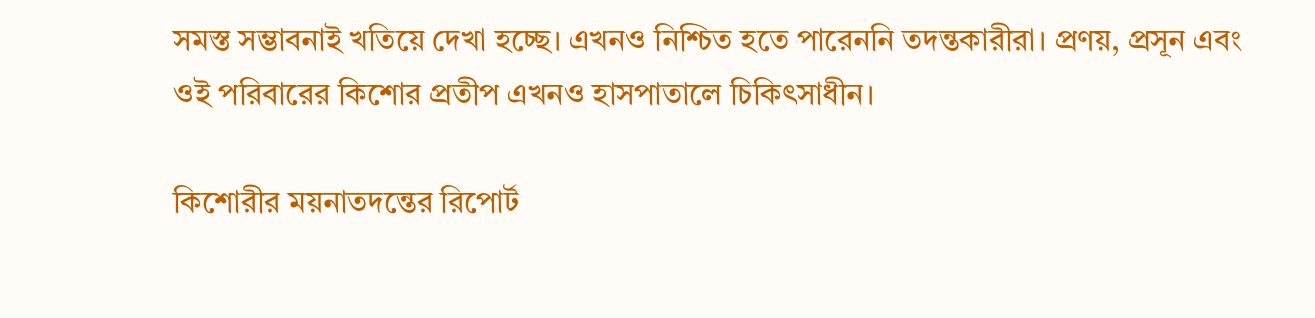সমস্ত সম্ভাবনাই খতিয়ে দেখা হচ্ছে। এখনও নিশ্চিত হতে পারেননি তদন্তকারীরা। প্রণয়, প্রসূন এবং ওই পরিবারের কিশোর প্রতীপ এখনও হাসপাতালে চিকিৎসাধীন।

কিশোরীর ময়নাতদন্তের রিপোর্ট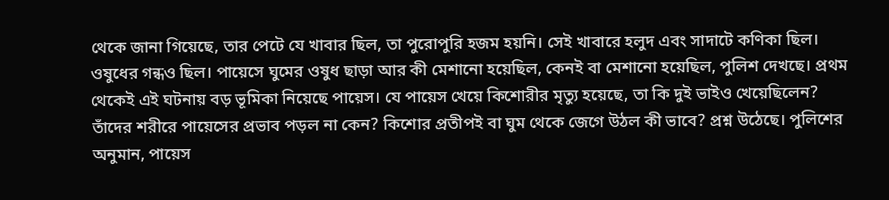থেকে জানা গিয়েছে, তার পেটে যে খাবার ছিল, তা পুরোপুরি হজম হয়নি। সেই খাবারে হলুদ এবং সাদাটে কণিকা ছিল। ওষুধের গন্ধও ছিল। পায়েসে ঘুমের ওষুধ ছাড়া আর কী মেশানো হয়েছিল, কেনই বা মেশানো হয়েছিল, পুলিশ দেখছে। প্রথম থেকেই এই ঘটনায় বড় ভূমিকা নিয়েছে পায়েস। যে পায়েস খেয়ে কিশোরীর মৃত্যু হয়েছে, তা কি দুই ভাইও খেয়েছিলেন? তাঁদের শরীরে পায়েসের প্রভাব পড়ল না কেন? কিশোর প্রতীপই বা ঘুম থেকে জেগে উঠল কী ভাবে? প্রশ্ন উঠেছে। পুলিশের অনুমান, পায়েস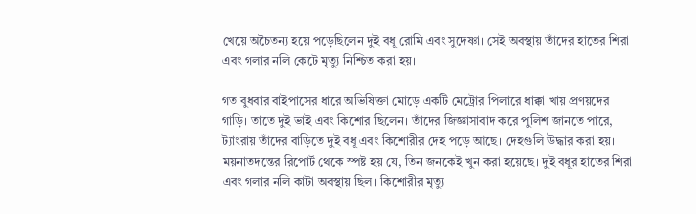খেয়ে অচৈতন্য হয়ে পড়েছিলেন দুই বধূ রোমি এবং সুদেষ্ণা। সেই অবস্থায় তাঁদের হাতের শিরা এবং গলার নলি কেটে মৃত্যু নিশ্চিত করা হয়।

গত বুধবার বাইপাসের ধারে অভিষিক্তা মোড়ে একটি মেট্রোর পিলারে ধাক্কা খায় প্রণয়দের গাড়ি। তাতে দুই ভাই এবং কিশোর ছিলেন। তাঁদের জিজ্ঞাসাবাদ করে পুলিশ জানতে পারে, ট্যাংরায় তাঁদের বাড়িতে দুই বধূ এবং কিশোরীর দেহ পড়ে আছে। দেহগুলি উদ্ধার করা হয়। ময়নাতদন্তের রিপোর্ট থেকে স্পষ্ট হয় যে, তিন জনকেই খুন করা হয়েছে। দুই বধূর হাতের শিরা এবং গলার নলি কাটা অবস্থায় ছিল। কিশোরীর মৃত্যু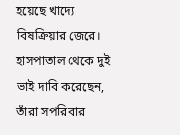হয়েছে খাদ্যে বিষক্রিয়ার জেরে। হাসপাতাল থেকে দুই ভাই দাবি করেছেন, তাঁরা সপরিবার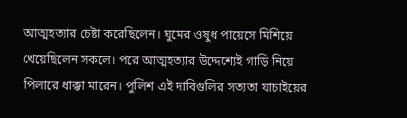আত্মহত্যার চেষ্টা করেছিলেন। ঘুমের ওষুধ পায়েসে মিশিয়ে খেয়েছিলেন সকলে। পরে আত্মহত্যার উদ্দেশ্যেই গাড়ি নিয়ে পিলারে ধাক্কা মারেন। পুলিশ এই দাবিগুলির সত্যতা যাচাইয়ের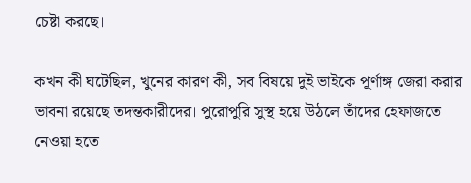চেষ্টা করছে।

কখন কী ঘটেছিল, খুনের কারণ কী, সব বিষয়ে দুই ভাইকে পূর্ণাঙ্গ জেরা করার ভাবনা রয়েছে তদন্তকারীদের। পুরোপুরি সুস্থ হয়ে উঠলে তাঁদের হেফাজতে নেওয়া হতে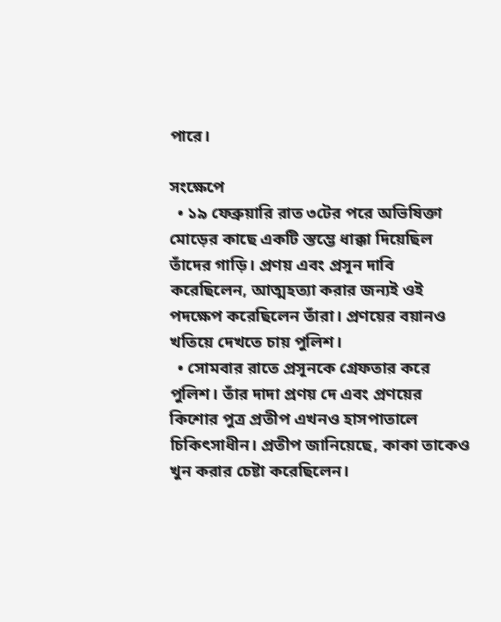পারে।

সংক্ষেপে
  • ১৯ ফেব্রুয়ারি রাত ৩টের পরে অভিষিক্তা মোড়ের কাছে একটি স্তম্ভে ধাক্কা দিয়েছিল তাঁদের গাড়ি। প্রণয় এবং প্রসূন দাবি করেছিলেন, আত্মহত্যা করার জন্যই ওই পদক্ষেপ করেছিলেন তাঁরা। প্রণয়ের বয়ানও খতিয়ে দেখতে চায় পুলিশ।
  • সোমবার রাতে প্রসূনকে গ্রেফতার করে পুলিশ। তাঁর দাদা প্রণয় দে এবং প্রণয়ের কিশোর পুত্র প্রতীপ এখনও হাসপাতালে চিকিৎসাধীন। প্রতীপ জানিয়েছে, কাকা তাকেও খুন করার চেষ্টা করেছিলেন।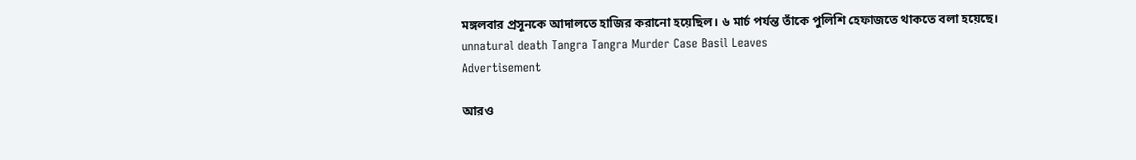মঙ্গলবার প্রসূনকে আদালতে হাজির করানো হয়েছিল। ৬ মার্চ পর্যন্ত তাঁকে পুলিশি হেফাজতে থাকতে বলা হয়েছে।
unnatural death Tangra Tangra Murder Case Basil Leaves
Advertisement

আরও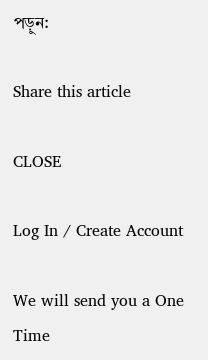পড়ুন:

Share this article

CLOSE

Log In / Create Account

We will send you a One Time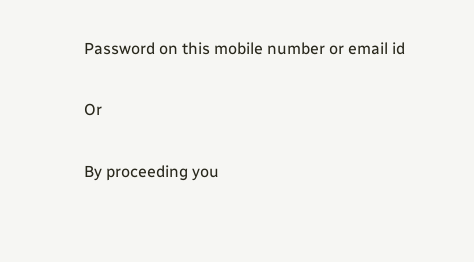Password on this mobile number or email id

Or

By proceeding you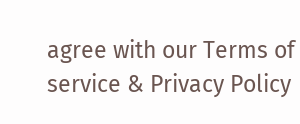agree with our Terms of service & Privacy Policy